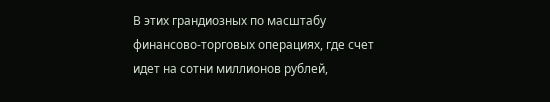В этих грандиозных по масштабу финансово-торговых операциях, где счет идет на сотни миллионов рублей,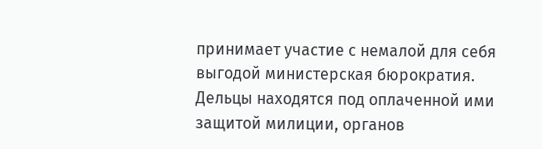принимает участие с немалой для себя выгодой министерская бюрократия. Дельцы находятся под оплаченной ими защитой милиции, органов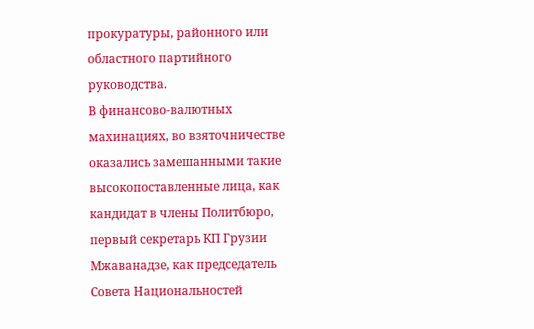прокуратуры, районного или областного партийного руководства.
В финансово-валютных махинациях, во взяточничестве оказались замешанными такие высокопоставленные лица, как кандидат в члены Политбюро, первый секретарь КП Грузии Мжаванадзе, как председатель Совета Национальностей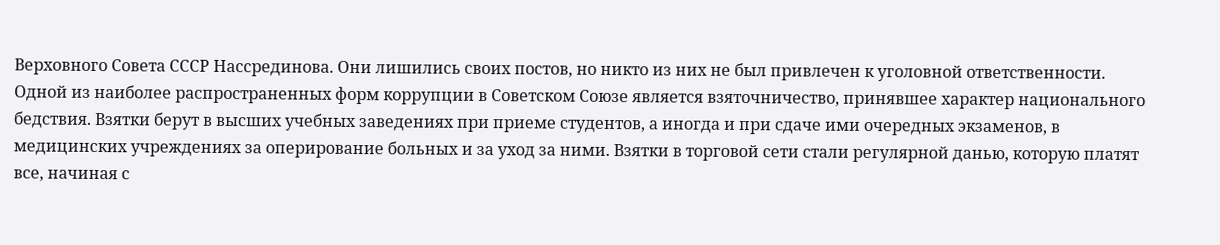Верховного Совета СССР Нассрединова. Они лишились своих постов, но никто из них не был привлечен к уголовной ответственности.
Одной из наиболее распространенных форм коррупции в Советском Союзе является взяточничество, принявшее характер национального бедствия. Взятки берут в высших учебных заведениях при приеме студентов, а иногда и при сдаче ими очередных экзаменов, в медицинских учреждениях за оперирование больных и за уход за ними. Взятки в торговой сети стали регулярной данью, которую платят все, начиная с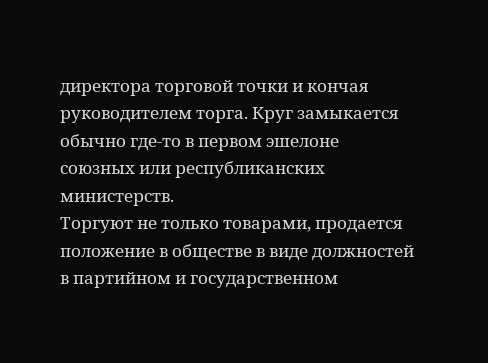директора торговой точки и кончая руководителем торга. Круг замыкается обычно где-то в первом эшелоне союзных или республиканских министерств.
Торгуют не только товарами, продается положение в обществе в виде должностей в партийном и государственном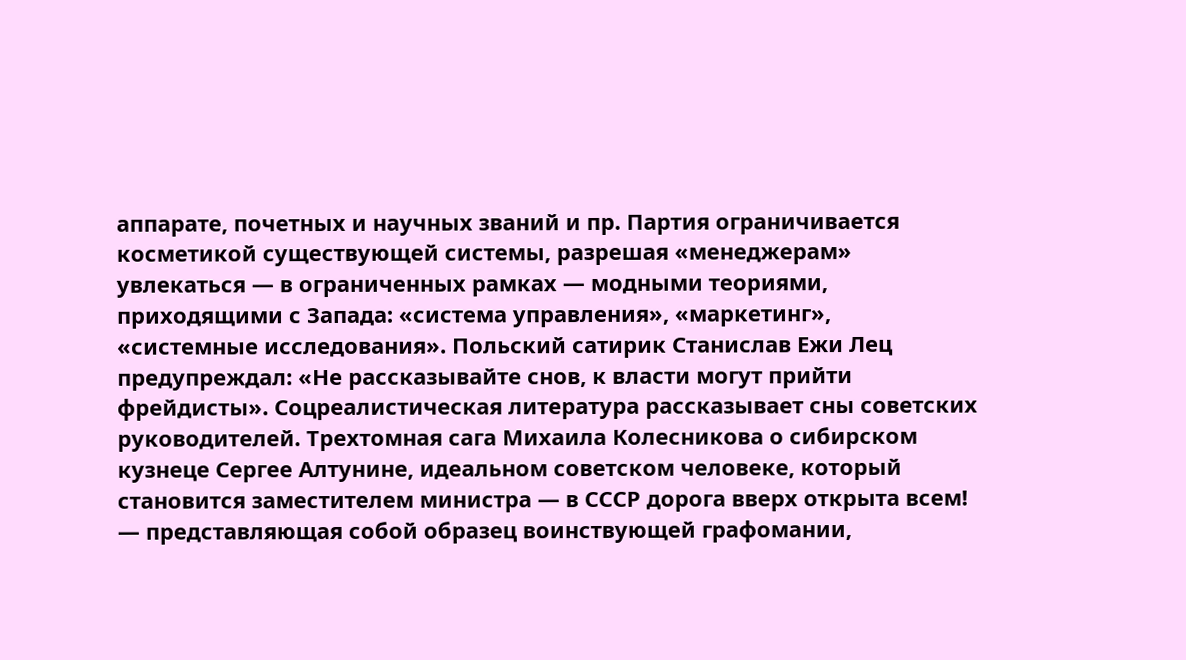аппарате, почетных и научных званий и пр. Партия ограничивается косметикой существующей системы, разрешая «менеджерам» увлекаться — в ограниченных рамках — модными теориями, приходящими с Запада: «система управления», «маркетинг», «системные исследования». Польский сатирик Станислав Ежи Лец предупреждал: «Не рассказывайте снов, к власти могут прийти фрейдисты». Соцреалистическая литература рассказывает сны советских руководителей. Трехтомная сага Михаила Колесникова о сибирском кузнеце Сергее Алтунине, идеальном советском человеке, который становится заместителем министра — в СССР дорога вверх открыта всем! — представляющая собой образец воинствующей графомании,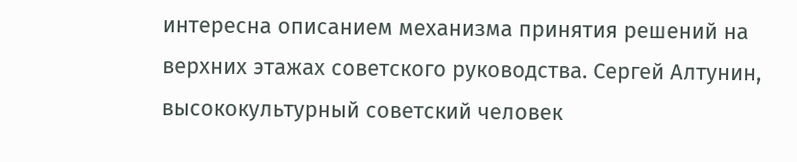интересна описанием механизма принятия решений на верхних этажах советского руководства. Сергей Алтунин, высококультурный советский человек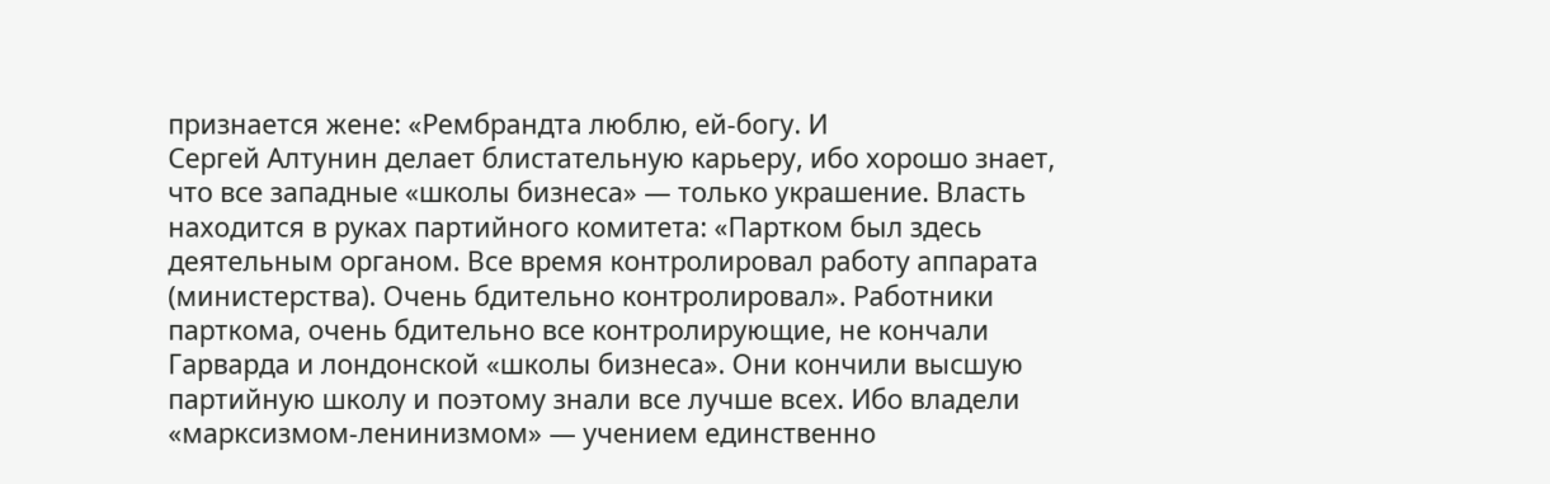признается жене: «Рембрандта люблю, ей-богу. И
Сергей Алтунин делает блистательную карьеру, ибо хорошо знает, что все западные «школы бизнеса» — только украшение. Власть находится в руках партийного комитета: «Партком был здесь деятельным органом. Все время контролировал работу аппарата (министерства). Очень бдительно контролировал». Работники парткома, очень бдительно все контролирующие, не кончали Гарварда и лондонской «школы бизнеса». Они кончили высшую партийную школу и поэтому знали все лучше всех. Ибо владели «марксизмом-ленинизмом» — учением единственно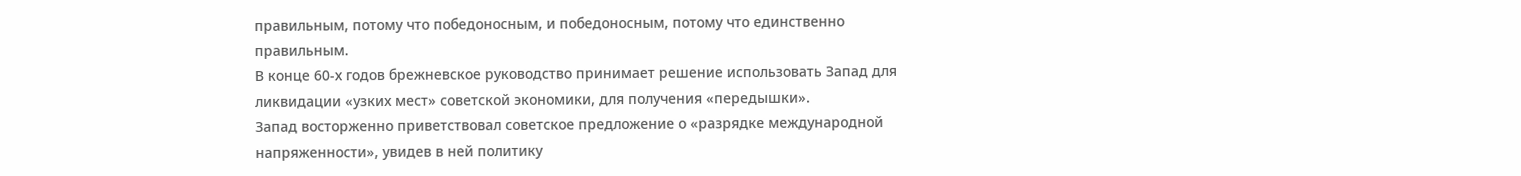правильным, потому что победоносным, и победоносным, потому что единственно правильным.
В конце 60-х годов брежневское руководство принимает решение использовать Запад для ликвидации «узких мест» советской экономики, для получения «передышки».
Запад восторженно приветствовал советское предложение о «разрядке международной напряженности», увидев в ней политику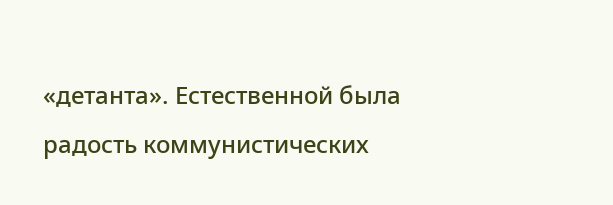«детанта». Естественной была радость коммунистических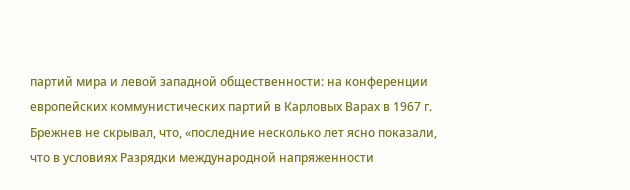партий мира и левой западной общественности: на конференции европейских коммунистических партий в Карловых Варах в 1967 г. Брежнев не скрывал, что, «последние несколько лет ясно показали, что в условиях Разрядки международной напряженности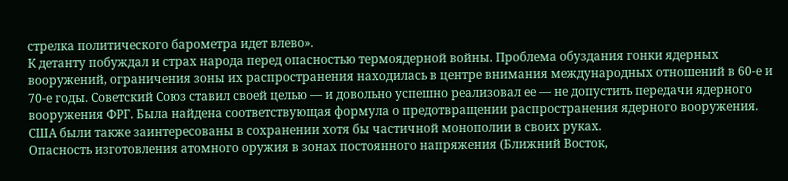стрелка политического барометра идет влево».
К детанту побуждал и страх народа перед опасностью термоядерной войны. Проблема обуздания гонки ядерных вооружений, ограничения зоны их распространения находилась в центре внимания международных отношений в 60-е и 70-е годы. Советский Союз ставил своей целью — и довольно успешно реализовал ее — не допустить передачи ядерного вооружения ФРГ. Была найдена соответствующая формула о предотвращении распространения ядерного вооружения. США были также заинтересованы в сохранении хотя бы частичной монополии в своих руках.
Опасность изготовления атомного оружия в зонах постоянного напряжения (Ближний Восток,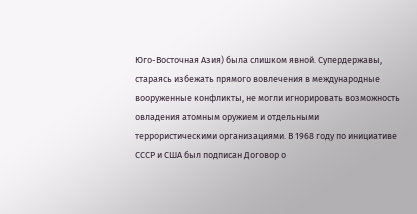Юго-Восточная Азия) была слишком явной. Супердержавы, стараясь избежать прямого вовлечения в международные вооруженные конфликты, не могли игнорировать возможность овладения атомным оружием и отдельными террористическими организациями. В 1968 году по инициативе СССР и США был подписан Договор о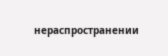нераспространении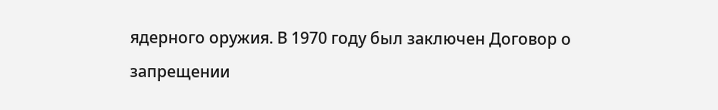ядерного оружия. В 1970 году был заключен Договор о запрещении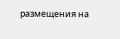размещения на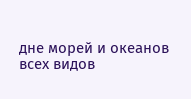дне морей и океанов всех видов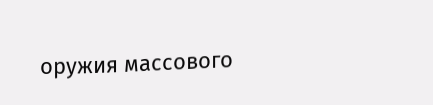оружия массового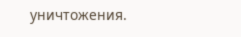уничтожения.